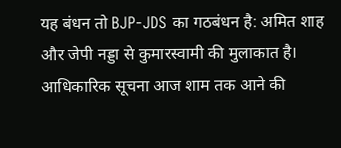यह बंधन तो BJP-JDS का गठबंधन है: अमित शाह और जेपी नड्डा से कुमारस्वामी की मुलाकात है। आधिकारिक सूचना आज शाम तक आने की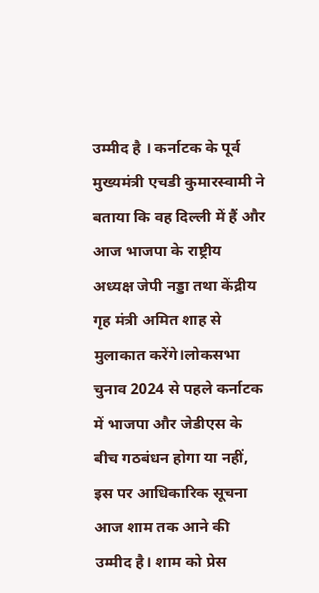उम्मीद है । कर्नाटक के पूर्व मुख्यमंत्री एचडी कुमारस्वामी ने बताया कि वह दिल्ली में हैं और आज भाजपा के राष्ट्रीय अध्यक्ष जेपी नड्डा तथा केंद्रीय गृह मंत्री अमित शाह से मुलाकात करेंगे।लोकसभा चुनाव 2024 से पहले कर्नाटक में भाजपा और जेडीएस के बीच गठबंधन होगा या नहीं, इस पर आधिकारिक सूचना आज शाम तक आने की उम्मीद है। शाम को प्रेस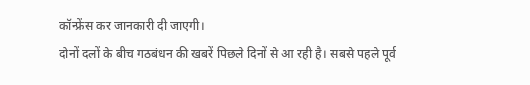कॉन्फ्रेंस कर जानकारी दी जाएगी।
दोनों दलों के बीच गठबंधन की खबरें पिछले दिनों से आ रही है। सबसे पहले पूर्व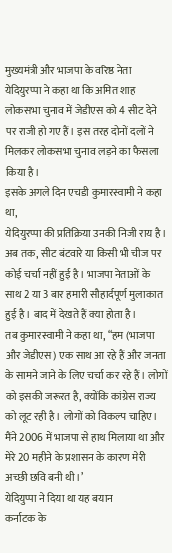मुख्यमंत्री और भाजपा के वरिष्ठ नेता येदियुरप्पा ने कहा था कि अमित शाह लोकसभा चुनाव में जेडीएस को 4 सीट देने पर राजी हो गए हैं। इस तरह दोनों दलों ने मिलकर लोकसभा चुनाव लड़ने का फैसला किया है।
इसके अगले दिन एचडी कुमारस्वामी ने कहा था,
येदियुरप्पा की प्रतिक्रिया उनकी निजी राय है। अब तक, सीट बंटवारे या किसी भी चीज पर कोई चर्चा नहीं हुई है। भाजपा नेताओं के साथ 2 या 3 बार हमारी सौहार्दपूर्ण मुलाकात हुई है। बाद में देखते हैं क्या होता है।
तब कुमारस्वामी ने कहा था, “हम (भाजपा और जेडीएस) एक साथ आ रहे हैं और जनता के सामने जाने के लिए चर्चा कर रहे हैं। लोगों को इसकी जरूरत है, क्योंकि कांग्रेस राज्य को लूट रही है। लोगों को विकल्प चाहिए। मैंने 2006 में भाजपा से हाथ मिलाया था और मेरे 20 महीने के प्रशासन के कारण मेरी अच्छी छवि बनी थी।’
येदियुप्पा ने दिया था यह बयान
कर्नाटक के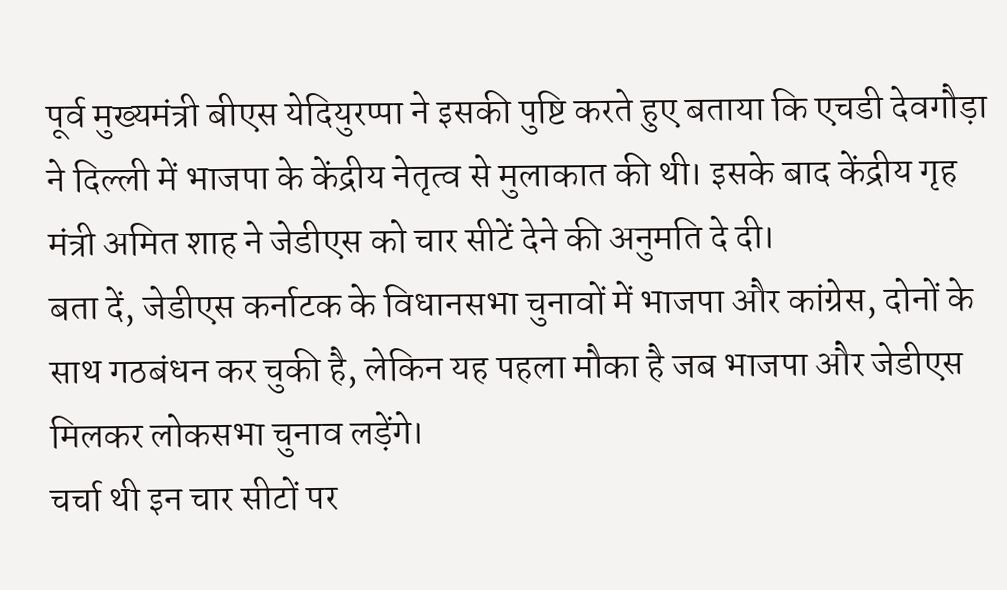पूर्व मुख्यमंत्री बीएस येदियुरप्पा ने इसकी पुष्टि करते हुए बताया कि एचडी देवगौड़ा ने दिल्ली में भाजपा के केंद्रीय नेतृत्व से मुलाकात की थी। इसके बाद केंद्रीय गृह मंत्री अमित शाह ने जेडीएस को चार सीटें देने की अनुमति दे दी।
बता दें, जेडीएस कर्नाटक के विधानसभा चुनावों में भाजपा और कांग्रेस, दोनों के साथ गठबंधन कर चुकी है, लेकिन यह पहला मौका है जब भाजपा और जेडीएस मिलकर लोकसभा चुनाव लड़ेंगे।
चर्चा थी इन चार सीटों पर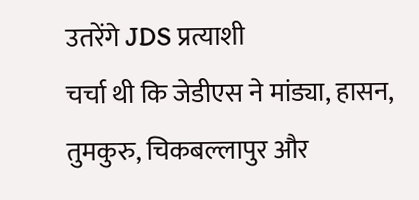उतरेंगे JDS प्रत्याशी
चर्चा थी कि जेडीएस ने मांड्या, हासन, तुमकुरु, चिकबल्लापुर और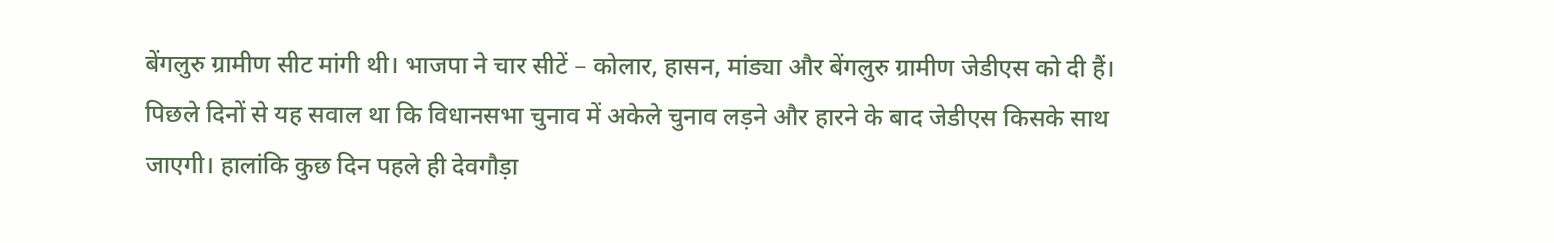बेंगलुरु ग्रामीण सीट मांगी थी। भाजपा ने चार सीटें – कोलार, हासन, मांड्या और बेंगलुरु ग्रामीण जेडीएस को दी हैं।
पिछले दिनों से यह सवाल था कि विधानसभा चुनाव में अकेले चुनाव लड़ने और हारने के बाद जेडीएस किसके साथ जाएगी। हालांकि कुछ दिन पहले ही देवगौड़ा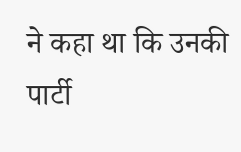ने कहा था कि उनकी पार्टी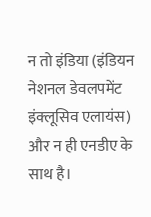न तो इंडिया (इंडियन नेशनल डेवलपमेंट इंक्लूसिव एलायंस) और न ही एनडीए के साथ है।